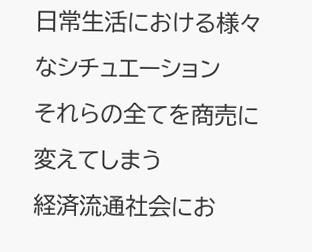日常生活における様々なシチュエーション
それらの全てを商売に変えてしまう
経済流通社会にお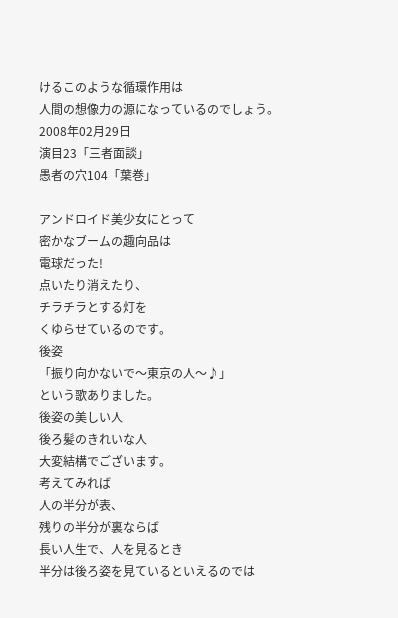けるこのような循環作用は
人間の想像力の源になっているのでしょう。
2008年02月29日
演目23「三者面談」
愚者の穴104「葉巻」

アンドロイド美少女にとって
密かなブームの趣向品は
電球だった!
点いたり消えたり、
チラチラとする灯を
くゆらせているのです。
後姿
「振り向かないで〜東京の人〜♪」
という歌ありました。
後姿の美しい人
後ろ髪のきれいな人
大変結構でございます。
考えてみれば
人の半分が表、
残りの半分が裏ならば
長い人生で、人を見るとき
半分は後ろ姿を見ているといえるのでは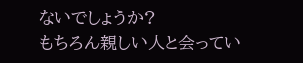ないでしょうか?
もちろん親しい人と会ってい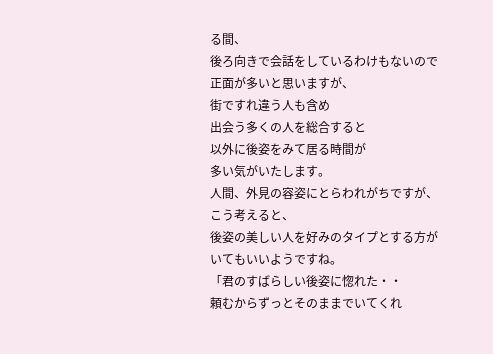る間、
後ろ向きで会話をしているわけもないので
正面が多いと思いますが、
街ですれ違う人も含め
出会う多くの人を総合すると
以外に後姿をみて居る時間が
多い気がいたします。
人間、外見の容姿にとらわれがちですが、
こう考えると、
後姿の美しい人を好みのタイプとする方が
いてもいいようですね。
「君のすばらしい後姿に惚れた・・
頼むからずっとそのままでいてくれ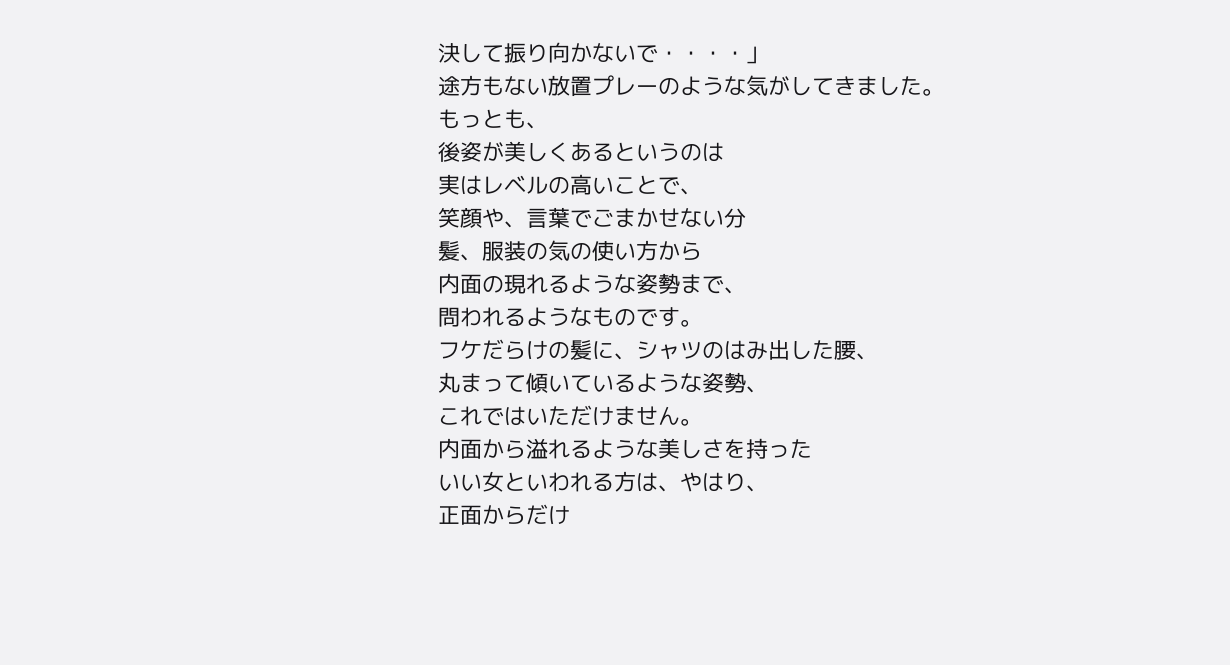決して振り向かないで・・・・」
途方もない放置プレーのような気がしてきました。
もっとも、
後姿が美しくあるというのは
実はレベルの高いことで、
笑顔や、言葉でごまかせない分
髪、服装の気の使い方から
内面の現れるような姿勢まで、
問われるようなものです。
フケだらけの髪に、シャツのはみ出した腰、
丸まって傾いているような姿勢、
これではいただけません。
内面から溢れるような美しさを持った
いい女といわれる方は、やはり、
正面からだけ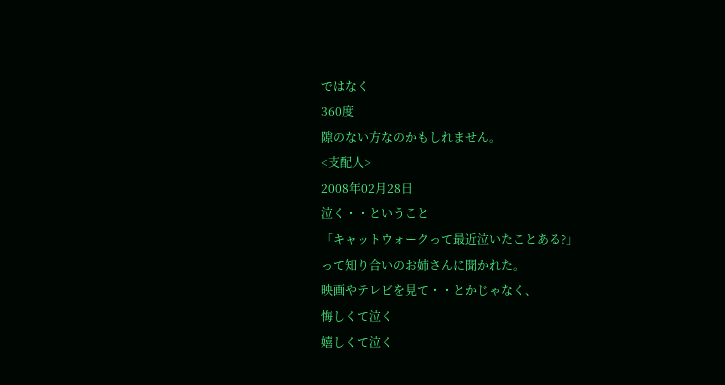ではなく
360度
隙のない方なのかもしれません。
<支配人>
2008年02月28日
泣く・・ということ
「キャットウォークって最近泣いたことある?」
って知り合いのお姉さんに聞かれた。
映画やテレビを見て・・とかじゃなく、
悔しくて泣く
嬉しくて泣く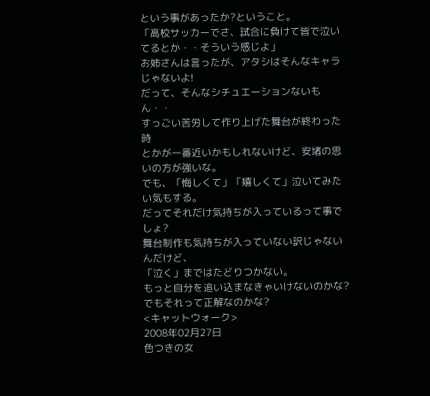という事があったか?ということ。
「高校サッカーでさ、試合に負けて皆で泣いてるとか・・そういう感じよ」
お姉さんは言ったが、アタシはそんなキャラじゃないよ!
だって、そんなシチュエーションないもん・・
すっごい苦労して作り上げた舞台が終わった時
とかが一番近いかもしれないけど、安堵の思いの方が強いな。
でも、「悔しくて」「嬉しくて」泣いてみたい気もする。
だってそれだけ気持ちが入っているって事でしょ?
舞台制作も気持ちが入っていない訳じゃないんだけど、
「泣く」まではたどりつかない。
もっと自分を追い込まなきゃいけないのかな?
でもそれって正解なのかな?
<キャットウォーク>
2008年02月27日
色つきの女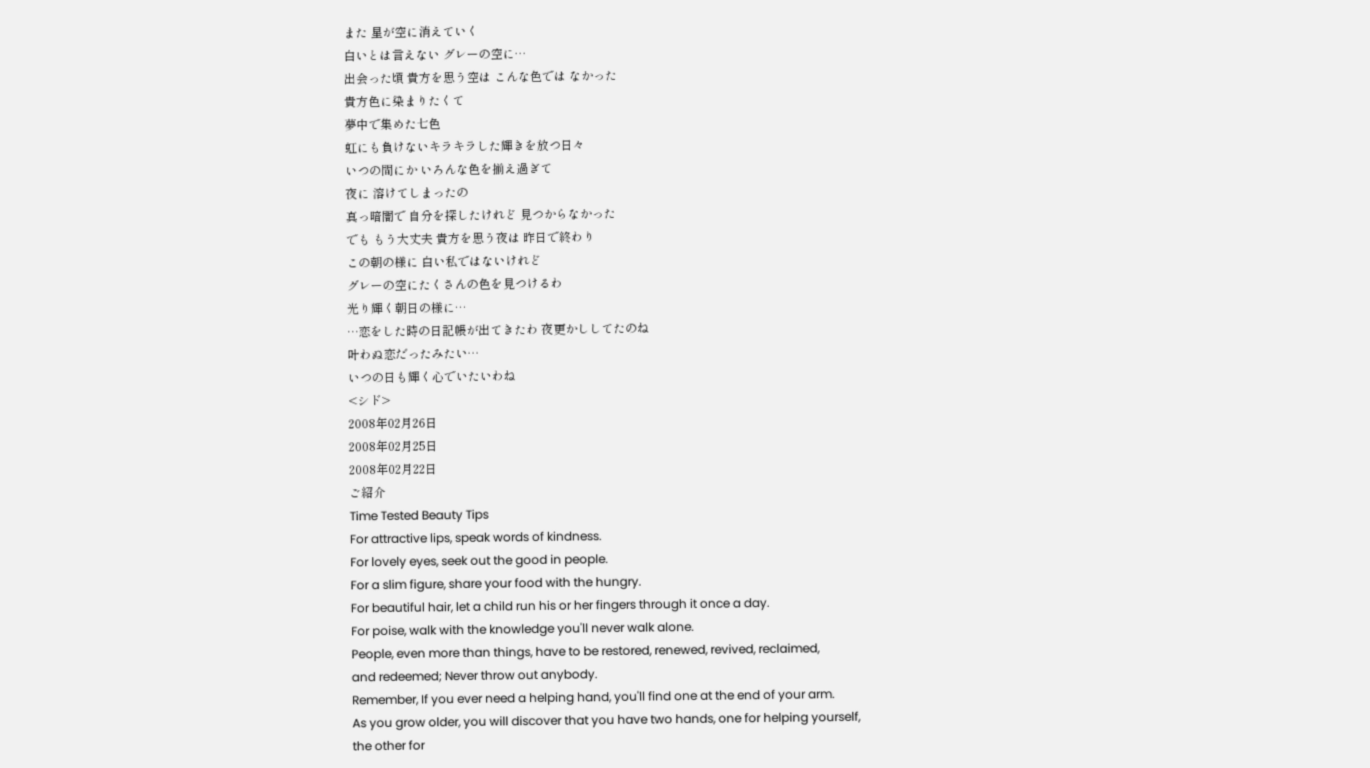また 星が空に消えていく
白いとは言えない グレーの空に…
出会った頃 貴方を思う空は こんな色では なかった
貴方色に染まりたくて
夢中で集めた七色
虹にも負けないキラキラした輝きを放つ日々
いつの間にか いろんな色を揃え過ぎて
夜に 溶けてしまったの
真っ暗闇で 自分を探したけれど 見つからなかった
でも もう大丈夫 貴方を思う夜は 昨日で終わり
この朝の様に 白い私ではないけれど
グレーの空にたくさんの色を見つけるわ
光り輝く朝日の様に…
…恋をした時の日記帳が出てきたわ 夜更かししてたのね
叶わぬ恋だったみたい…
いつの日も輝く心でいたいわね
<シド>
2008年02月26日
2008年02月25日
2008年02月22日
ご紹介
Time Tested Beauty Tips
For attractive lips, speak words of kindness.
For lovely eyes, seek out the good in people.
For a slim figure, share your food with the hungry.
For beautiful hair, let a child run his or her fingers through it once a day.
For poise, walk with the knowledge you'll never walk alone.
People, even more than things, have to be restored, renewed, revived, reclaimed,
and redeemed; Never throw out anybody.
Remember, If you ever need a helping hand, you'll find one at the end of your arm.
As you grow older, you will discover that you have two hands, one for helping yourself,
the other for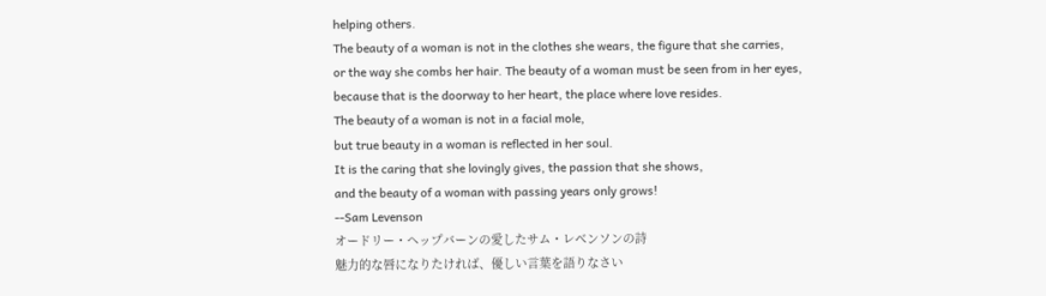helping others.
The beauty of a woman is not in the clothes she wears, the figure that she carries,
or the way she combs her hair. The beauty of a woman must be seen from in her eyes,
because that is the doorway to her heart, the place where love resides.
The beauty of a woman is not in a facial mole,
but true beauty in a woman is reflected in her soul.
It is the caring that she lovingly gives, the passion that she shows,
and the beauty of a woman with passing years only grows!
--Sam Levenson
オードリー・ヘップバーンの愛したサム・レベンソンの詩
魅力的な唇になりたければ、優しい言葉を語りなさい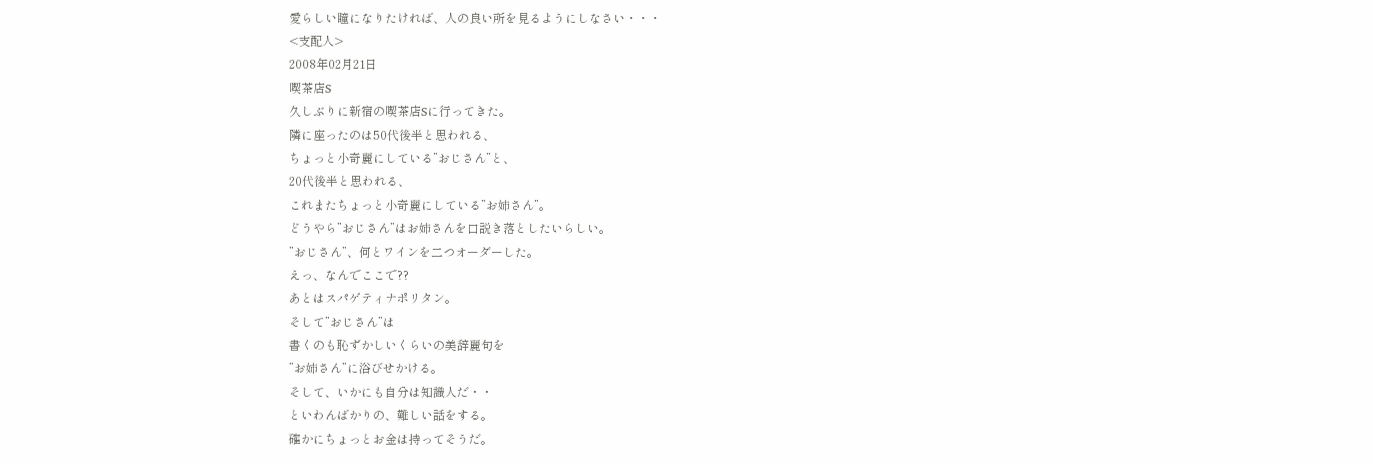愛らしい瞳になりたければ、人の良い所を見るようにしなさい・・・
<支配人>
2008年02月21日
喫茶店S
久しぶりに新宿の喫茶店Sに行ってきた。
隣に座ったのは50代後半と思われる、
ちょっと小奇麗にしている”おじさん”と、
20代後半と思われる、
これまたちょっと小奇麗にしている”お姉さん”。
どうやら”おじさん”はお姉さんを口説き落としたいらしい。
”おじさん”、何とワインを二つオーダーした。
えっ、なんでここで??
あとはスパゲティナポリタン。
そして”おじさん”は
書くのも恥ずかしいくらいの美辞麗句を
”お姉さん”に浴びせかける。
そして、いかにも自分は知識人だ・・
といわんばかりの、難しい話をする。
確かにちょっとお金は持ってそうだ。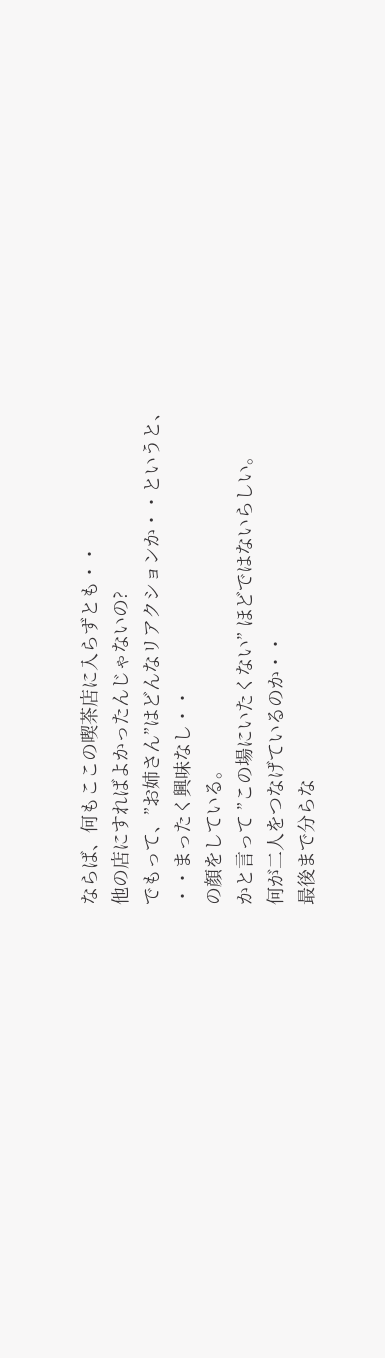ならば、何もここの喫茶店に入らずとも・・
他の店にすればよかったんじゃないの?
でもって、”お姉さん”はどんなリアクションか・・というと、
・・まったく興味なし・・
の顔をしている。
かと言って ”この場にいたくない” ほどではないらしい。
何が二人をつなげているのか・・
最後まで分らな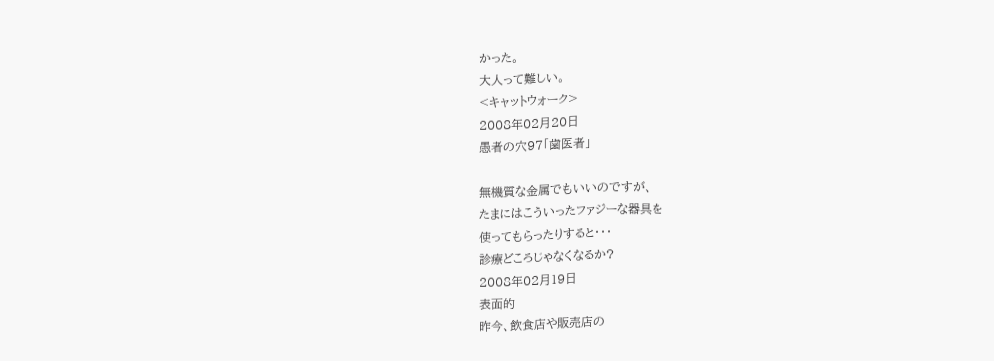かった。
大人って難しい。
<キャットウォーク>
2008年02月20日
愚者の穴97「歯医者」

無機質な金属でもいいのですが、
たまにはこういったファジーな器具を
使ってもらったりすると・・・
診療どころじゃなくなるか?
2008年02月19日
表面的
昨今、飲食店や販売店の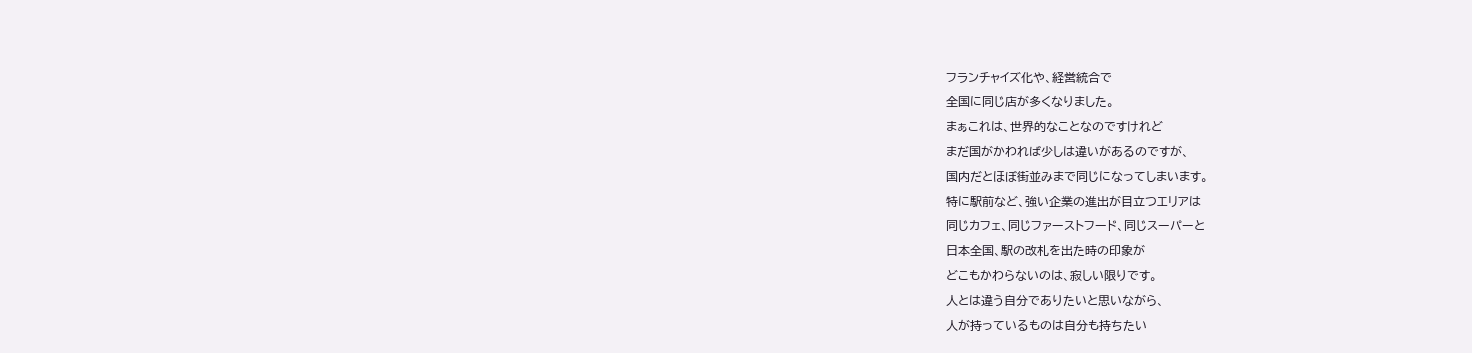フランチャイズ化や、経営統合で
全国に同じ店が多くなりました。
まぁこれは、世界的なことなのですけれど
まだ国がかわれば少しは違いがあるのですが、
国内だとほぼ街並みまで同じになってしまいます。
特に駅前など、強い企業の進出が目立つエリアは
同じカフェ、同じファーストフード、同じスーパーと
日本全国、駅の改札を出た時の印象が
どこもかわらないのは、寂しい限りです。
人とは違う自分でありたいと思いながら、
人が持っているものは自分も持ちたい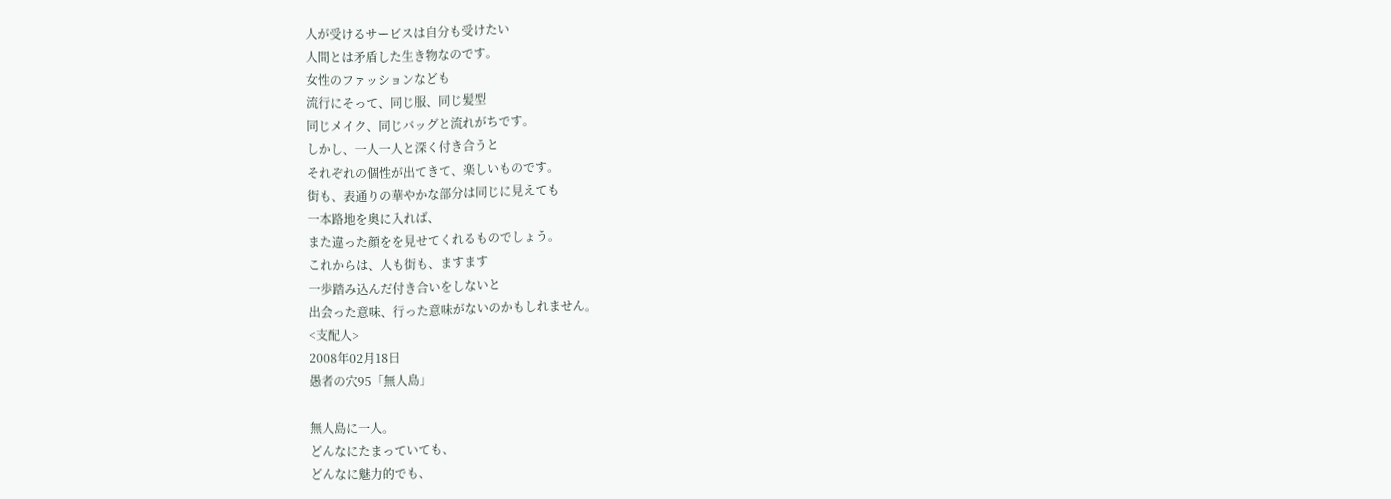人が受けるサービスは自分も受けたい
人間とは矛盾した生き物なのです。
女性のファッションなども
流行にそって、同じ服、同じ髪型
同じメイク、同じバッグと流れがちです。
しかし、一人一人と深く付き合うと
それぞれの個性が出てきて、楽しいものです。
街も、表通りの華やかな部分は同じに見えても
一本路地を奥に入れば、
また違った顔をを見せてくれるものでしょう。
これからは、人も街も、ますます
一歩踏み込んだ付き合いをしないと
出会った意味、行った意味がないのかもしれません。
<支配人>
2008年02月18日
愚者の穴95「無人島」

無人島に一人。
どんなにたまっていても、
どんなに魅力的でも、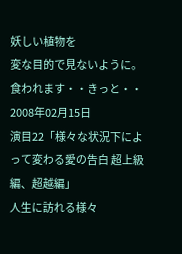妖しい植物を
変な目的で見ないように。
食われます・・きっと・・
2008年02月15日
演目22「様々な状況下によって変わる愛の告白 超上級編、超越編」
人生に訪れる様々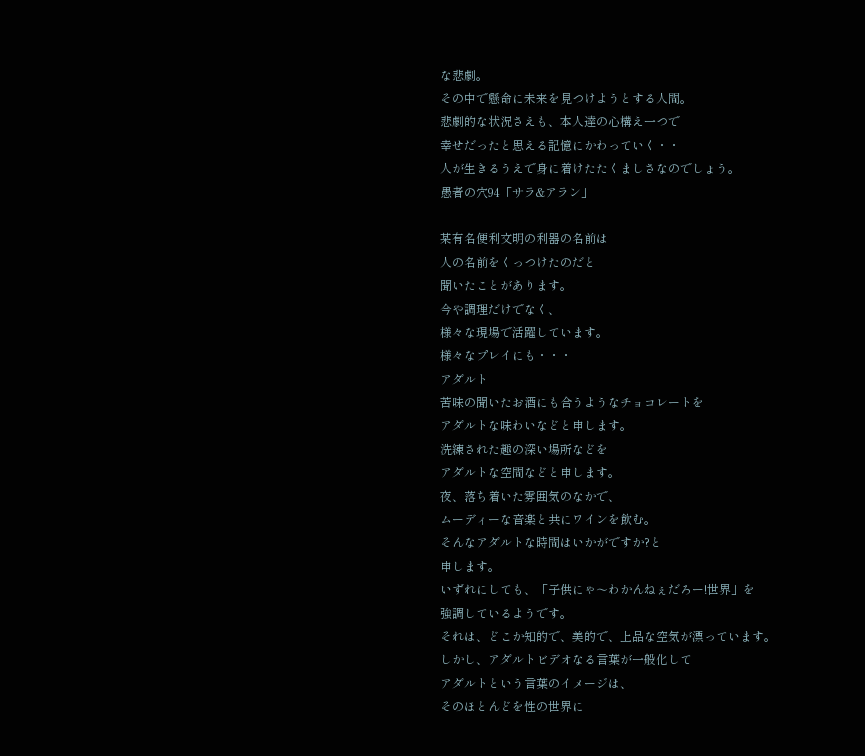な悲劇。
その中で懸命に未来を見つけようとする人間。
悲劇的な状況さえも、本人達の心構え一つで
幸せだったと思える記憶にかわっていく・・
人が生きるうえで身に着けたたくましさなのでしょう。
愚者の穴94「サラ&アラン」

某有名便利文明の利器の名前は
人の名前をくっつけたのだと
聞いたことがあります。
今や調理だけでなく、
様々な現場で活躍しています。
様々なプレイにも・・・
アダルト
苦味の聞いたお酒にも合うようなチョコレートを
アダルトな味わいなどと申します。
洗練された趣の深い場所などを
アダルトな空間などと申します。
夜、落ち着いた雰囲気のなかで、
ムーディーな音楽と共にワインを飲む。
そんなアダルトな時間はいかがですか?と
申します。
いずれにしても、「子供にゃ〜わかんねぇだろー!世界」を
強調しているようです。
それは、どこか知的で、美的で、上品な空気が漂っています。
しかし、アダルトビデオなる言葉が一般化して
アダルトという言葉のイメージは、
そのほとんどを性の世界に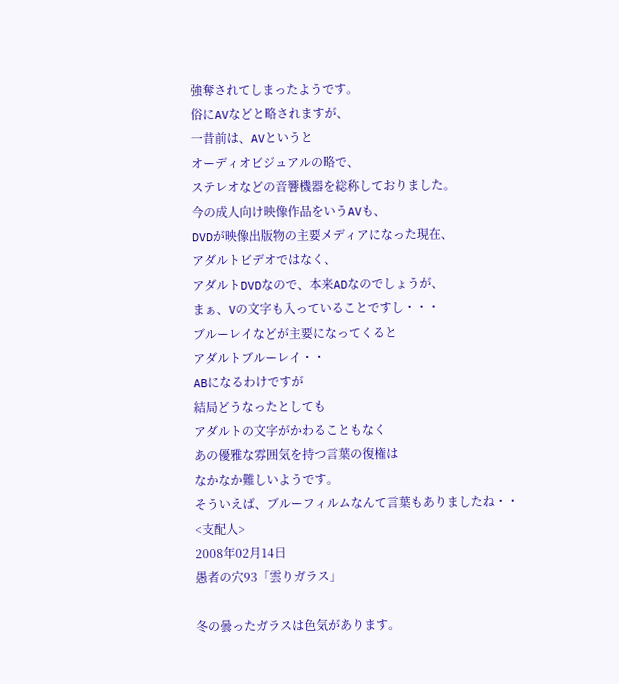強奪されてしまったようです。
俗にAVなどと略されますが、
一昔前は、AVというと
オーディオビジュアルの略で、
ステレオなどの音響機器を総称しておりました。
今の成人向け映像作品をいうAVも、
DVDが映像出版物の主要メディアになった現在、
アダルトビデオではなく、
アダルトDVDなので、本来ADなのでしょうが、
まぁ、Vの文字も入っていることですし・・・
ブルーレイなどが主要になってくると
アダルトブルーレイ・・
ABになるわけですが
結局どうなったとしても
アダルトの文字がかわることもなく
あの優雅な雰囲気を持つ言葉の復権は
なかなか難しいようです。
そういえば、ブルーフィルムなんて言葉もありましたね・・
<支配人>
2008年02月14日
愚者の穴93「雲りガラス」

冬の曇ったガラスは色気があります。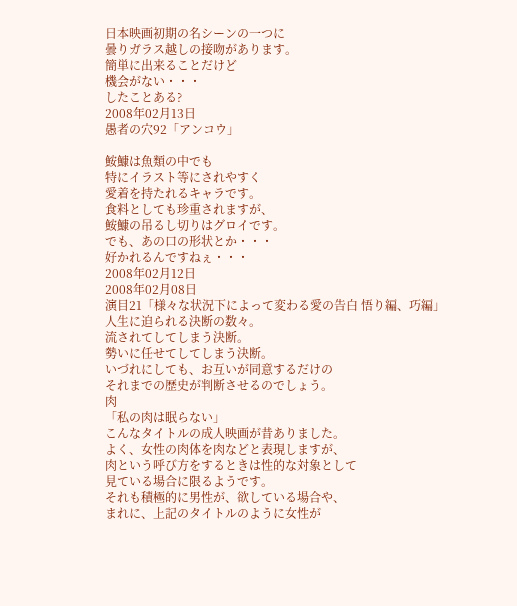日本映画初期の名シーンの一つに
曇りガラス越しの接吻があります。
簡単に出来ることだけど
機会がない・・・
したことある?
2008年02月13日
愚者の穴92「アンコウ」

鮟鱇は魚類の中でも
特にイラスト等にされやすく
愛着を持たれるキャラです。
食料としても珍重されますが、
鮟鱇の吊るし切りはグロイです。
でも、あの口の形状とか・・・
好かれるんですねぇ・・・
2008年02月12日
2008年02月08日
演目21「様々な状況下によって変わる愛の告白 悟り編、巧編」
人生に迫られる決断の数々。
流されてしてしまう決断。
勢いに任せてしてしまう決断。
いづれにしても、お互いが同意するだけの
それまでの歴史が判断させるのでしょう。
肉
「私の肉は眠らない」
こんなタイトルの成人映画が昔ありました。
よく、女性の肉体を肉などと表現しますが、
肉という呼び方をするときは性的な対象として
見ている場合に限るようです。
それも積極的に男性が、欲している場合や、
まれに、上記のタイトルのように女性が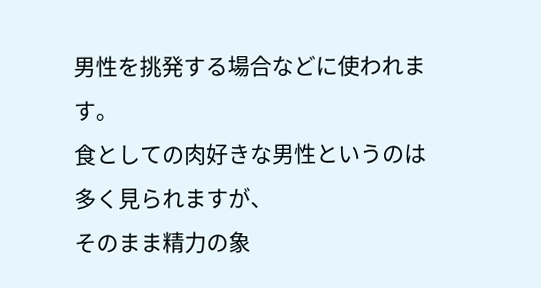男性を挑発する場合などに使われます。
食としての肉好きな男性というのは
多く見られますが、
そのまま精力の象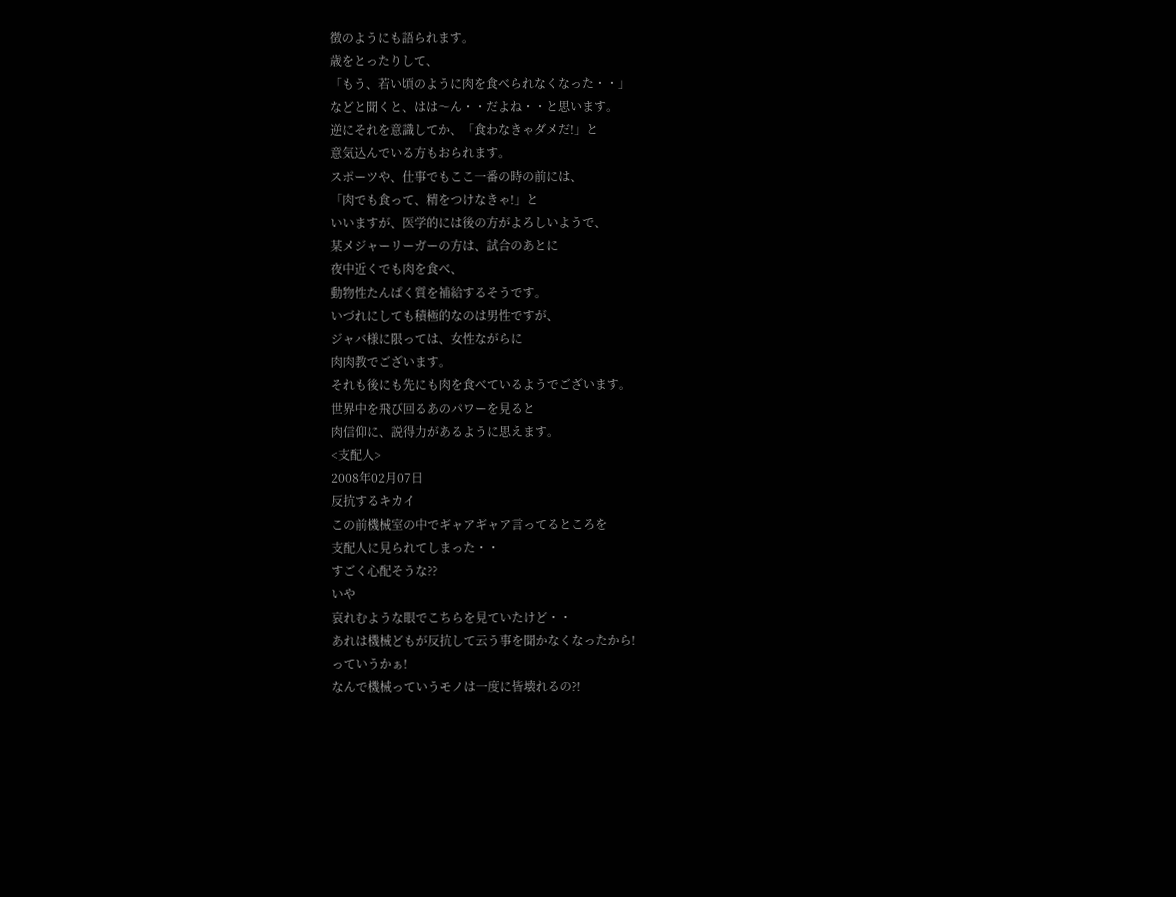徴のようにも語られます。
歳をとったりして、
「もう、若い頃のように肉を食べられなくなった・・」
などと聞くと、はは〜ん・・だよね・・と思います。
逆にそれを意識してか、「食わなきゃダメだ!」と
意気込んでいる方もおられます。
スポーツや、仕事でもここ一番の時の前には、
「肉でも食って、精をつけなきゃ!」と
いいますが、医学的には後の方がよろしいようで、
某メジャーリーガーの方は、試合のあとに
夜中近くでも肉を食べ、
動物性たんぱく質を補給するそうです。
いづれにしても積極的なのは男性ですが、
ジャバ様に限っては、女性ながらに
肉肉教でございます。
それも後にも先にも肉を食べているようでございます。
世界中を飛び回るあのパワーを見ると
肉信仰に、説得力があるように思えます。
<支配人>
2008年02月07日
反抗するキカイ
この前機械室の中でギャアギャア言ってるところを
支配人に見られてしまった・・
すごく心配そうな??
いや
哀れむような眼でこちらを見ていたけど・・
あれは機械どもが反抗して云う事を聞かなくなったから!
っていうかぁ!
なんで機械っていうモノは一度に皆壊れるの?!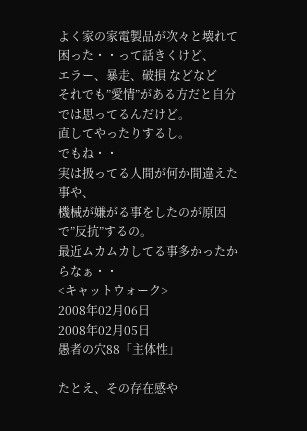よく家の家電製品が次々と壊れて困った・・って話きくけど、
エラー、暴走、破損 などなど
それでも”愛情”がある方だと自分では思ってるんだけど。
直してやったりするし。
でもね・・
実は扱ってる人間が何か間違えた事や、
機械が嫌がる事をしたのが原因で”反抗”するの。
最近ムカムカしてる事多かったからなぁ・・
<キャットウォーク>
2008年02月06日
2008年02月05日
愚者の穴88「主体性」

たとえ、その存在感や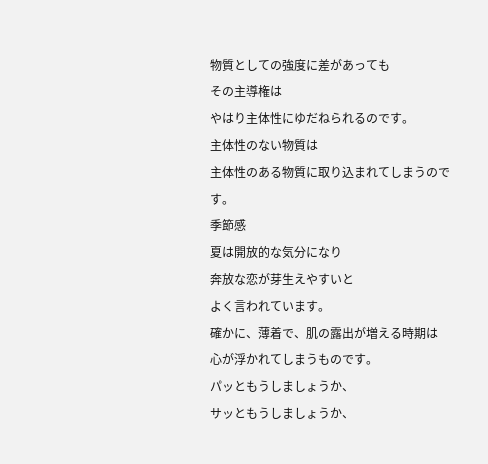物質としての強度に差があっても
その主導権は
やはり主体性にゆだねられるのです。
主体性のない物質は
主体性のある物質に取り込まれてしまうのです。
季節感
夏は開放的な気分になり
奔放な恋が芽生えやすいと
よく言われています。
確かに、薄着で、肌の露出が増える時期は
心が浮かれてしまうものです。
パッともうしましょうか、
サッともうしましょうか、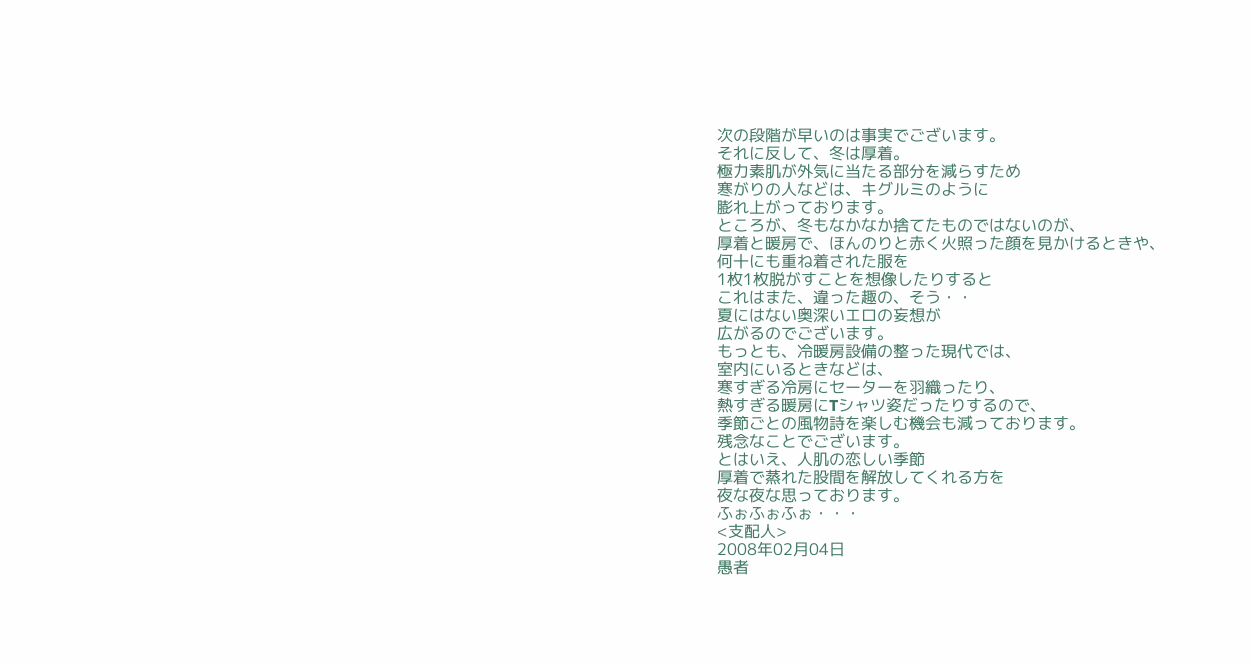次の段階が早いのは事実でございます。
それに反して、冬は厚着。
極力素肌が外気に当たる部分を減らすため
寒がりの人などは、キグルミのように
膨れ上がっております。
ところが、冬もなかなか捨てたものではないのが、
厚着と暖房で、ほんのりと赤く火照った顔を見かけるときや、
何十にも重ね着された服を
1枚1枚脱がすことを想像したりすると
これはまた、違った趣の、そう・・
夏にはない奥深いエロの妄想が
広がるのでございます。
もっとも、冷暖房設備の整った現代では、
室内にいるときなどは、
寒すぎる冷房にセーターを羽織ったり、
熱すぎる暖房にTシャツ姿だったりするので、
季節ごとの風物詩を楽しむ機会も減っております。
残念なことでございます。
とはいえ、人肌の恋しい季節
厚着で蒸れた股間を解放してくれる方を
夜な夜な思っております。
ふぉふぉふぉ・・・
<支配人>
2008年02月04日
愚者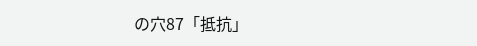の穴87「抵抗」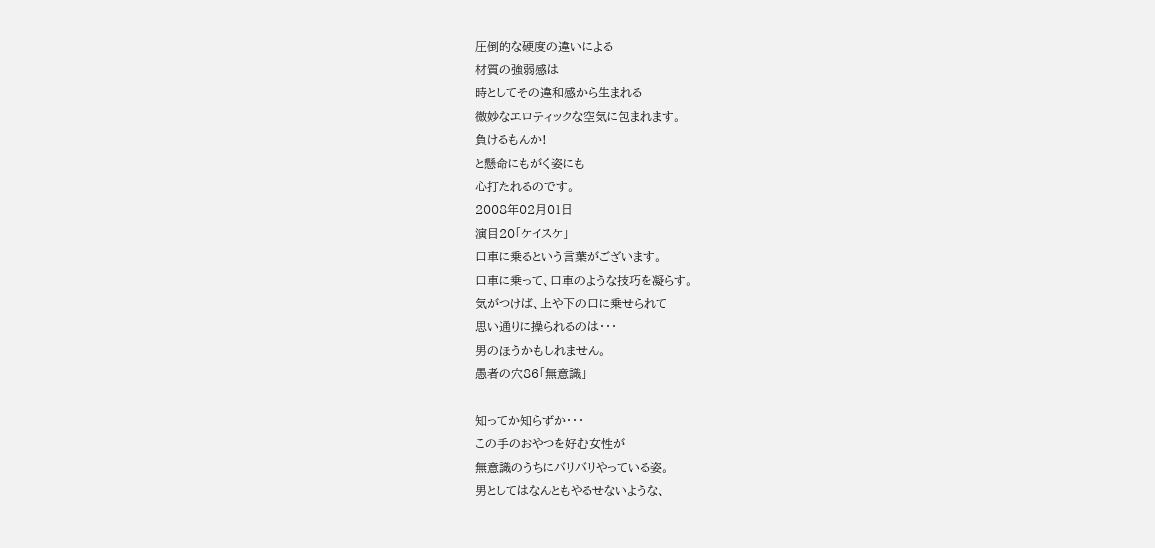圧倒的な硬度の違いによる
材質の強弱感は
時としてその違和感から生まれる
微妙なエロティックな空気に包まれます。
負けるもんか!
と懸命にもがく姿にも
心打たれるのです。
2008年02月01日
演目20「ケイスケ」
口車に乗るという言葉がございます。
口車に乗って、口車のような技巧を凝らす。
気がつけば、上や下の口に乗せられて
思い通りに操られるのは・・・
男のほうかもしれません。
愚者の穴86「無意識」

知ってか知らずか・・・
この手のおやつを好む女性が
無意識のうちにバリバリやっている姿。
男としてはなんともやるせないような、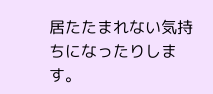居たたまれない気持ちになったりします。